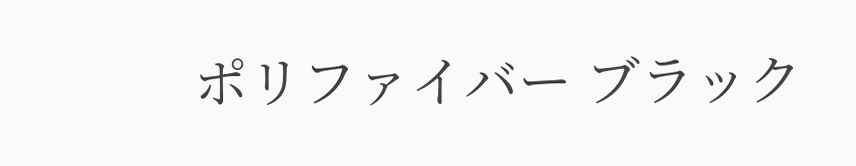ポリファイバー ブラック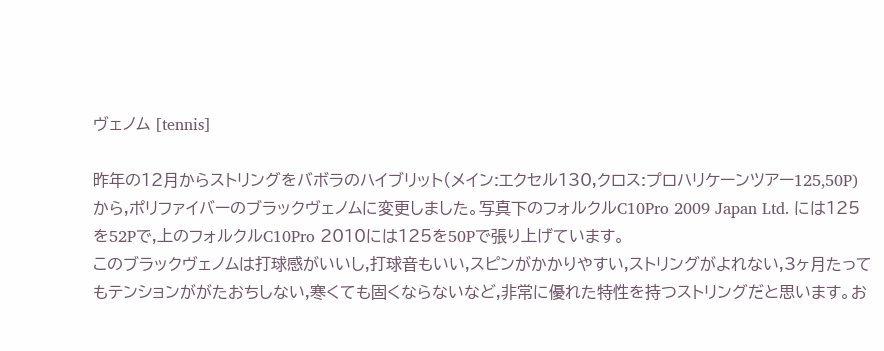ヴェノム [tennis]

昨年の12月からストリングをバボラのハイブリット(メイン:エクセル130,クロス:プロハリケーンツアー125,50P)から,ポリファイバーのブラックヴェノムに変更しました。写真下のフォルクルC10Pro 2009 Japan Ltd. には125を52Pで,上のフォルクルC10Pro 2010には125を50Pで張り上げています。
このブラックヴェノムは打球感がいいし,打球音もいい,スピンがかかりやすい,ストリングがよれない,3ヶ月たってもテンションががたおちしない,寒くても固くならないなど,非常に優れた特性を持つストリングだと思います。お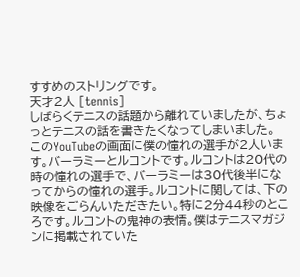すすめのストリングです。
天才2人 [tennis]
しばらくテニスの話題から離れていましたが、ちょっとテニスの話を書きたくなってしまいました。
このYouTubeの画面に僕の憧れの選手が2人います。バーラミーとルコントです。ルコントは20代の時の憧れの選手で、バーラミーは30代後半になってからの憧れの選手。ルコントに関しては、下の映像をごらんいただきたい。特に2分44秒のところです。ルコントの鬼神の表情。僕はテニスマガジンに掲載されていた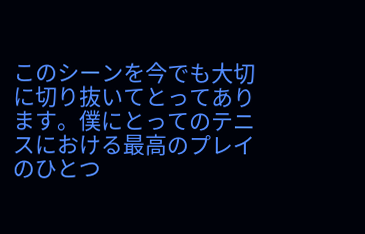このシーンを今でも大切に切り抜いてとってあります。僕にとってのテニスにおける最高のプレイのひとつ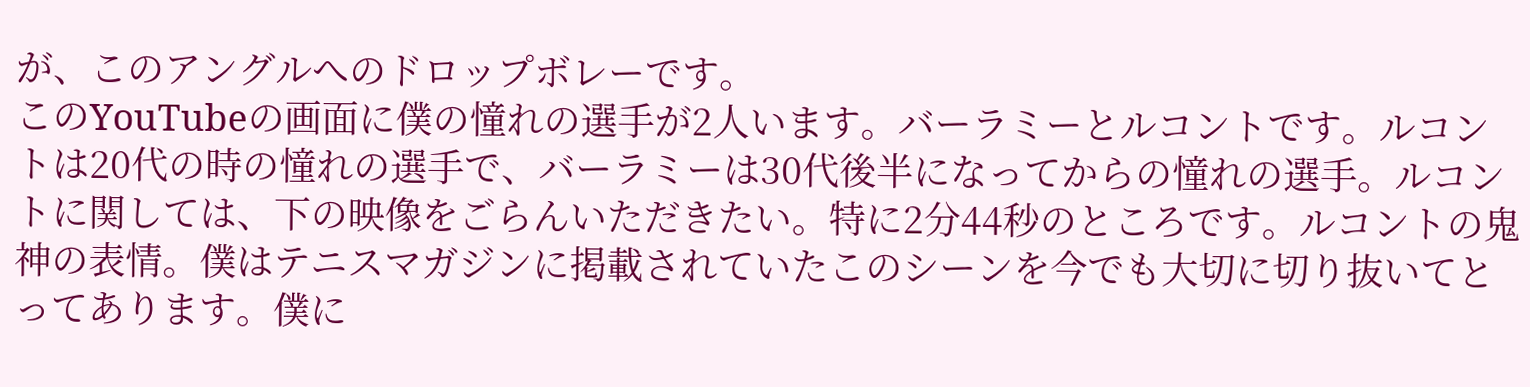が、このアングルへのドロップボレーです。
このYouTubeの画面に僕の憧れの選手が2人います。バーラミーとルコントです。ルコントは20代の時の憧れの選手で、バーラミーは30代後半になってからの憧れの選手。ルコントに関しては、下の映像をごらんいただきたい。特に2分44秒のところです。ルコントの鬼神の表情。僕はテニスマガジンに掲載されていたこのシーンを今でも大切に切り抜いてとってあります。僕に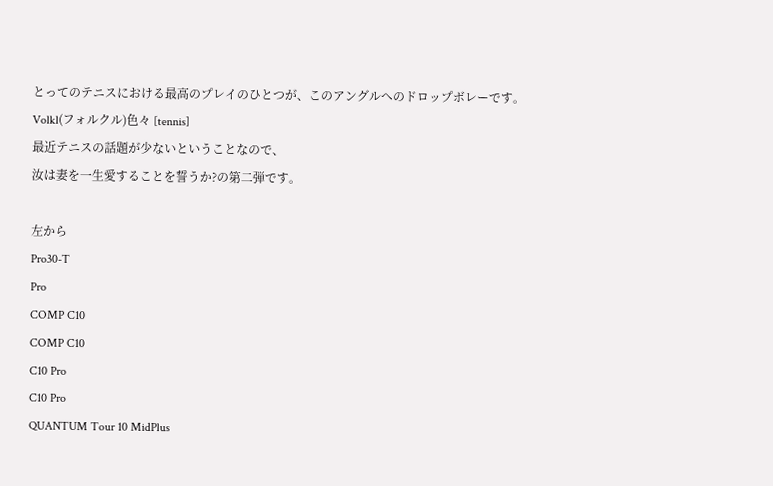とってのテニスにおける最高のプレイのひとつが、このアングルへのドロップボレーです。
Volkl(フォルクル)色々 [tennis]
最近テニスの話題が少ないということなので、
汝は妻を一生愛することを誓うか?の第二弾です。

左から
Pro30-T
Pro
COMP C10
COMP C10
C10 Pro
C10 Pro
QUANTUM Tour 10 MidPlus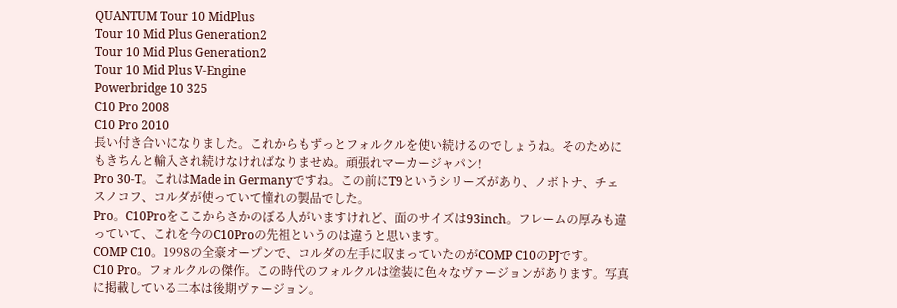QUANTUM Tour 10 MidPlus
Tour 10 Mid Plus Generation2
Tour 10 Mid Plus Generation2
Tour 10 Mid Plus V-Engine
Powerbridge 10 325
C10 Pro 2008
C10 Pro 2010
長い付き合いになりました。これからもずっとフォルクルを使い続けるのでしょうね。そのためにもきちんと輸入され続けなければなりませぬ。頑張れマーカージャパン!
Pro 30-T。これはMade in Germanyですね。この前にT9というシリーズがあり、ノボトナ、チェスノコフ、コルダが使っていて憧れの製品でした。
Pro。C10Proをここからさかのぼる人がいますけれど、面のサイズは93inch。フレームの厚みも違っていて、これを今のC10Proの先祖というのは違うと思います。
COMP C10。1998の全豪オープンで、コルダの左手に収まっていたのがCOMP C10のPJです。
C10 Pro。フォルクルの傑作。この時代のフォルクルは塗装に色々なヴァージョンがあります。写真に掲載している二本は後期ヴァージョン。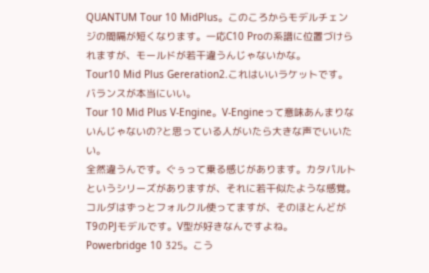QUANTUM Tour 10 MidPlus。このころからモデルチェンジの間隔が短くなります。一応C10 Proの系譜に位置づけられますが、モールドが若干違うんじゃないかな。
Tour10 Mid Plus Gereration2.これはいいラケットです。バランスが本当にいい。
Tour 10 Mid Plus V-Engine。V-Engineって意味あんまりないんじゃないの?と思っている人がいたら大きな声でいいたい。
全然違うんです。ぐぅって乗る感じがあります。カタパルトというシリーズがありますが、それに若干似たような感覚。コルダはずっとフォルクル使ってますが、そのほとんどがT9のPJモデルです。V型が好きなんですよね。
Powerbridge 10 325。こう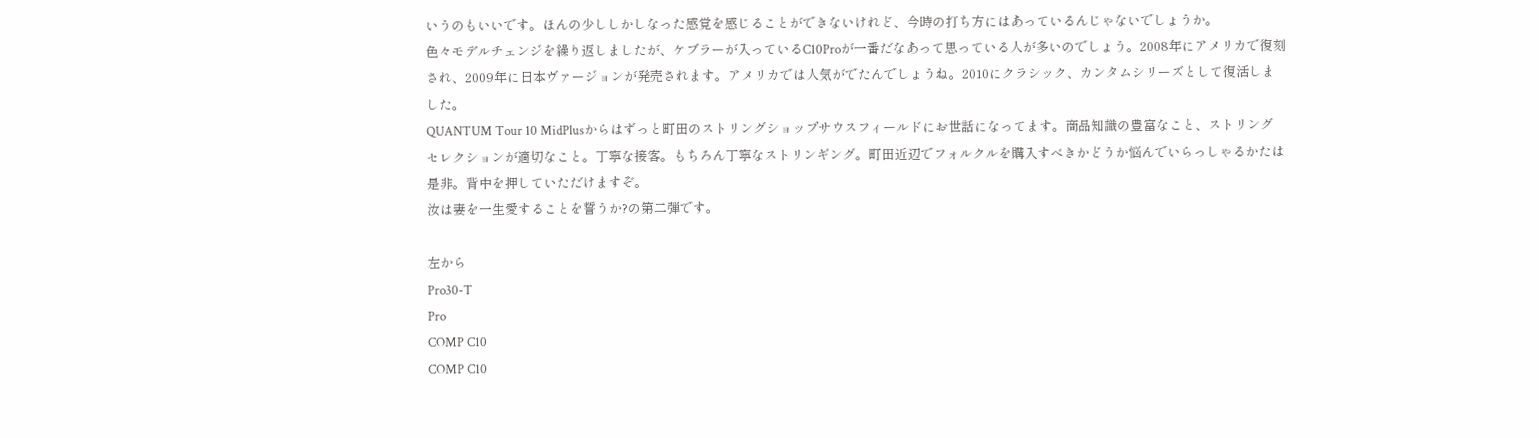いうのもいいです。ほんの少ししかしなった感覚を感じることができないけれど、今時の打ち方にはあっているんじゃないでしょうか。
色々モデルチェンジを繰り返しましたが、ケブラーが入っているC10Proが一番だなあって思っている人が多いのでしょう。2008年にアメリカで復刻され、2009年に日本ヴァージョンが発売されます。アメリカでは人気がでたんでしょうね。2010にクラシック、カンタムシリーズとして復活しました。
QUANTUM Tour 10 MidPlusからはずっと町田のストリングショップサウスフィールドにお世話になってます。商品知識の豊富なこと、ストリングセレクションが適切なこと。丁寧な接客。もちろん丁寧なストリンギング。町田近辺でフォルクルを購入すべきかどうか悩んでいらっしゃるかたは是非。背中を押していただけますぞ。
汝は妻を一生愛することを誓うか?の第二弾です。

左から
Pro30-T
Pro
COMP C10
COMP C10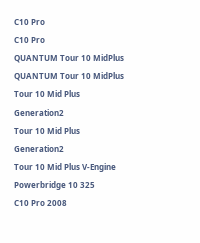C10 Pro
C10 Pro
QUANTUM Tour 10 MidPlus
QUANTUM Tour 10 MidPlus
Tour 10 Mid Plus Generation2
Tour 10 Mid Plus Generation2
Tour 10 Mid Plus V-Engine
Powerbridge 10 325
C10 Pro 2008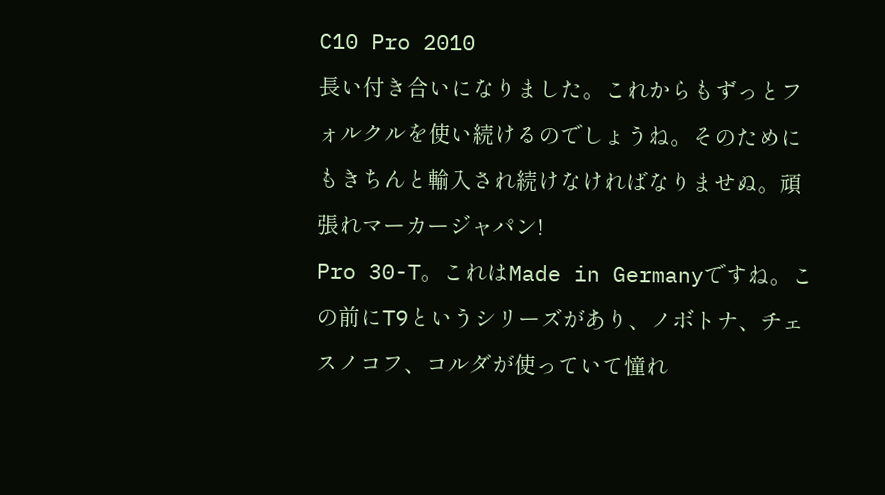C10 Pro 2010
長い付き合いになりました。これからもずっとフォルクルを使い続けるのでしょうね。そのためにもきちんと輸入され続けなければなりませぬ。頑張れマーカージャパン!
Pro 30-T。これはMade in Germanyですね。この前にT9というシリーズがあり、ノボトナ、チェスノコフ、コルダが使っていて憧れ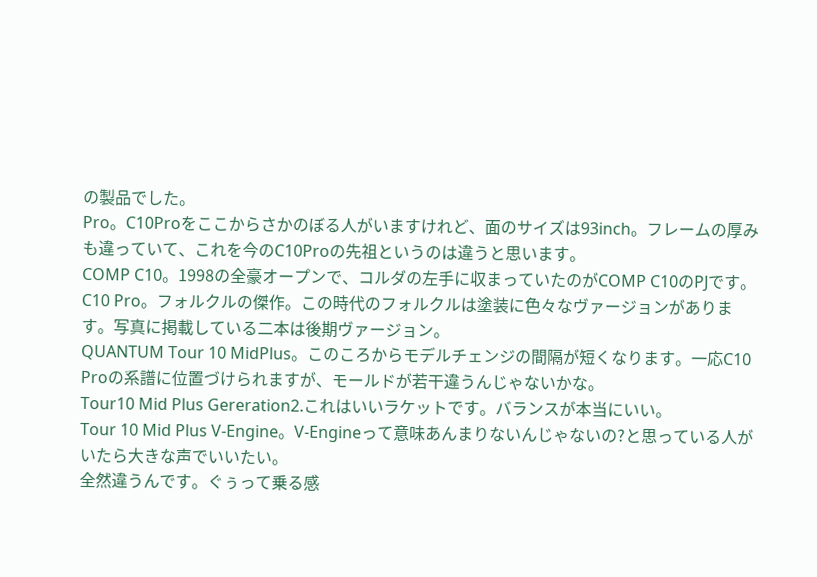の製品でした。
Pro。C10Proをここからさかのぼる人がいますけれど、面のサイズは93inch。フレームの厚みも違っていて、これを今のC10Proの先祖というのは違うと思います。
COMP C10。1998の全豪オープンで、コルダの左手に収まっていたのがCOMP C10のPJです。
C10 Pro。フォルクルの傑作。この時代のフォルクルは塗装に色々なヴァージョンがあります。写真に掲載している二本は後期ヴァージョン。
QUANTUM Tour 10 MidPlus。このころからモデルチェンジの間隔が短くなります。一応C10 Proの系譜に位置づけられますが、モールドが若干違うんじゃないかな。
Tour10 Mid Plus Gereration2.これはいいラケットです。バランスが本当にいい。
Tour 10 Mid Plus V-Engine。V-Engineって意味あんまりないんじゃないの?と思っている人がいたら大きな声でいいたい。
全然違うんです。ぐぅって乗る感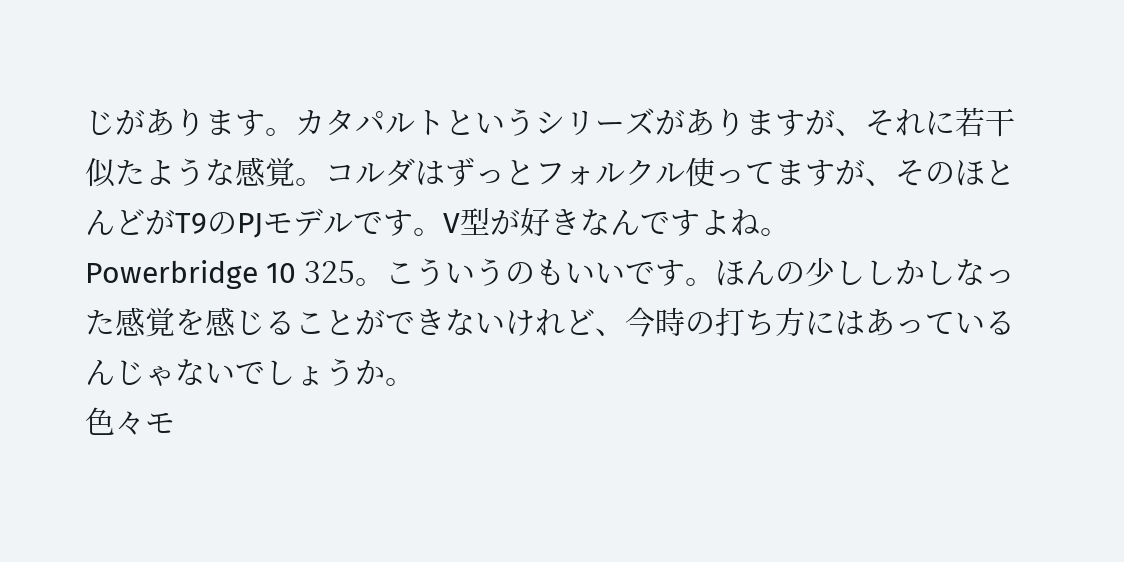じがあります。カタパルトというシリーズがありますが、それに若干似たような感覚。コルダはずっとフォルクル使ってますが、そのほとんどがT9のPJモデルです。V型が好きなんですよね。
Powerbridge 10 325。こういうのもいいです。ほんの少ししかしなった感覚を感じることができないけれど、今時の打ち方にはあっているんじゃないでしょうか。
色々モ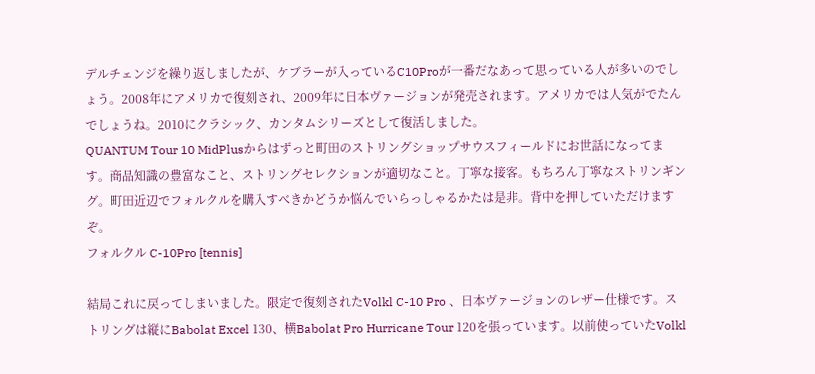デルチェンジを繰り返しましたが、ケブラーが入っているC10Proが一番だなあって思っている人が多いのでしょう。2008年にアメリカで復刻され、2009年に日本ヴァージョンが発売されます。アメリカでは人気がでたんでしょうね。2010にクラシック、カンタムシリーズとして復活しました。
QUANTUM Tour 10 MidPlusからはずっと町田のストリングショップサウスフィールドにお世話になってます。商品知識の豊富なこと、ストリングセレクションが適切なこと。丁寧な接客。もちろん丁寧なストリンギング。町田近辺でフォルクルを購入すべきかどうか悩んでいらっしゃるかたは是非。背中を押していただけますぞ。
フォルクル C-10Pro [tennis]

結局これに戻ってしまいました。限定で復刻されたVolkl C-10 Pro 、日本ヴァージョンのレザー仕様です。ストリングは縦にBabolat Excel 130、横Babolat Pro Hurricane Tour 120を張っています。以前使っていたVolkl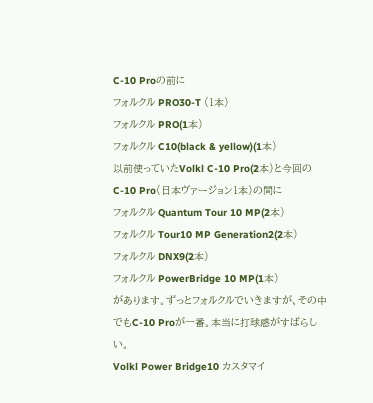C-10 Proの前に
フォルクル PRO30-T (1本)
フォルクル PRO(1本)
フォルクル C10(black & yellow)(1本)
以前使っていたVolkl C-10 Pro(2本)と今回のC-10 Pro(日本ヴァージョン1本)の間に
フォルクル Quantum Tour 10 MP(2本)
フォルクル Tour10 MP Generation2(2本)
フォルクル DNX9(2本)
フォルクル PowerBridge 10 MP(1本)
があります。ずっとフォルクルでいきますが、その中でもC-10 Proが一番。本当に打球感がすばらしい。
Volkl Power Bridge10 カスタマイ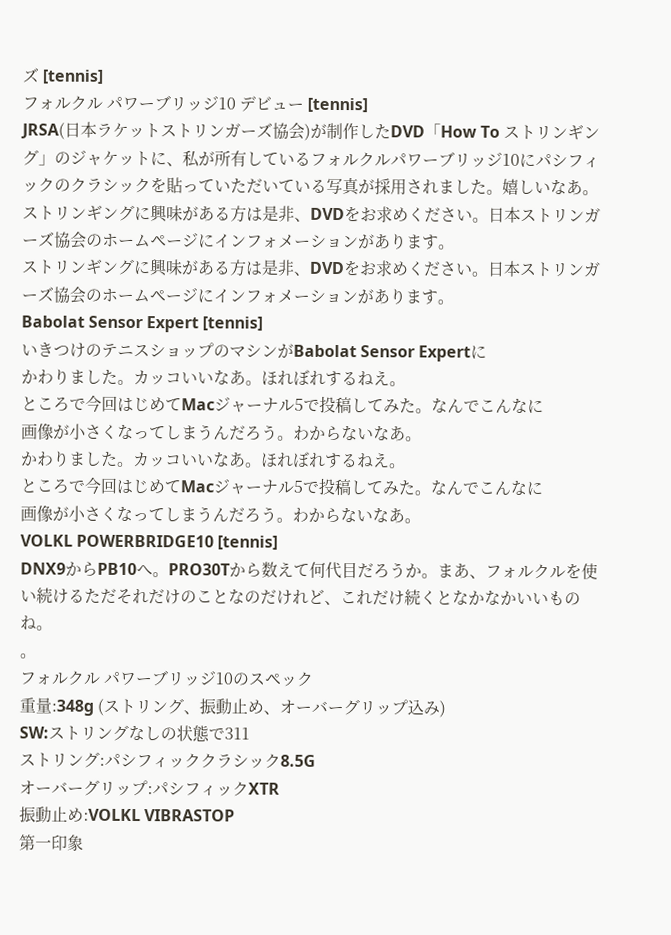ズ [tennis]
フォルクル パワーブリッジ10 デビュー [tennis]
JRSA(日本ラケットストリンガーズ協会)が制作したDVD「How To ストリンギング」のジャケットに、私が所有しているフォルクルパワーブリッジ10にパシフィックのクラシックを貼っていただいている写真が採用されました。嬉しいなあ。
ストリンギングに興味がある方は是非、DVDをお求めください。日本ストリンガーズ協会のホームページにインフォメーションがあります。
ストリンギングに興味がある方は是非、DVDをお求めください。日本ストリンガーズ協会のホームページにインフォメーションがあります。
Babolat Sensor Expert [tennis]
いきつけのテニスショップのマシンがBabolat Sensor Expertに
かわりました。カッコいいなあ。ほれぼれするねえ。
ところで今回はじめてMacジャーナル5で投稿してみた。なんでこんなに
画像が小さくなってしまうんだろう。わからないなあ。
かわりました。カッコいいなあ。ほれぼれするねえ。
ところで今回はじめてMacジャーナル5で投稿してみた。なんでこんなに
画像が小さくなってしまうんだろう。わからないなあ。
VOLKL POWERBRIDGE10 [tennis]
DNX9からPB10へ。PRO30Tから数えて何代目だろうか。まあ、フォルクルを使い続けるただそれだけのことなのだけれど、これだけ続くとなかなかいいものね。
。
フォルクル パワーブリッジ10のスペック
重量:348g (ストリング、振動止め、オーバーグリップ込み)
SW:ストリングなしの状態で311
ストリング:パシフィッククラシック8.5G
オーバーグリップ:パシフィックXTR
振動止め:VOLKL VIBRASTOP
第一印象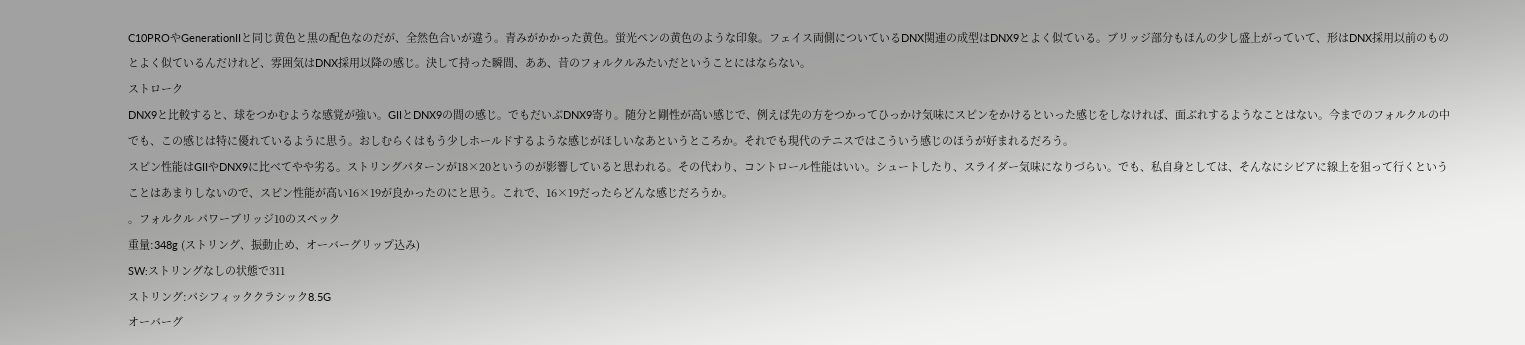C10PROやGenerationIIと同じ黄色と黒の配色なのだが、全然色合いが違う。青みがかかった黄色。蛍光ペンの黄色のような印象。フェイス両側についているDNX関連の成型はDNX9とよく似ている。ブリッジ部分もほんの少し盛上がっていて、形はDNX採用以前のものとよく似ているんだけれど、雰囲気はDNX採用以降の感じ。決して持った瞬間、ああ、昔のフォルクルみたいだということにはならない。
ストローク
DNX9と比較すると、球をつかむような感覚が強い。GIIとDNX9の間の感じ。でもだいぶDNX9寄り。随分と剛性が高い感じで、例えば先の方をつかってひっかけ気味にスピンをかけるといった感じをしなければ、面ぶれするようなことはない。今までのフォルクルの中でも、この感じは特に優れているように思う。おしむらくはもう少しホールドするような感じがほしいなあというところか。それでも現代のテニスではこういう感じのほうが好まれるだろう。
スピン性能はGIIやDNX9に比べてやや劣る。ストリングパターンが18×20というのが影響していると思われる。その代わり、コントロール性能はいい。シュートしたり、スライダー気味になりづらい。でも、私自身としては、そんなにシビアに線上を狙って行くということはあまりしないので、スピン性能が高い16×19が良かったのにと思う。これで、16×19だったらどんな感じだろうか。
。フォルクル パワーブリッジ10のスペック
重量:348g (ストリング、振動止め、オーバーグリップ込み)
SW:ストリングなしの状態で311
ストリング:パシフィッククラシック8.5G
オーバーグ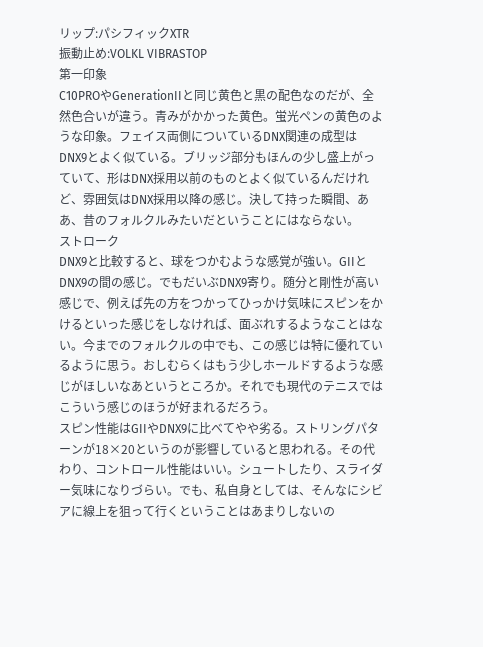リップ:パシフィックXTR
振動止め:VOLKL VIBRASTOP
第一印象
C10PROやGenerationIIと同じ黄色と黒の配色なのだが、全然色合いが違う。青みがかかった黄色。蛍光ペンの黄色のような印象。フェイス両側についているDNX関連の成型はDNX9とよく似ている。ブリッジ部分もほんの少し盛上がっていて、形はDNX採用以前のものとよく似ているんだけれど、雰囲気はDNX採用以降の感じ。決して持った瞬間、ああ、昔のフォルクルみたいだということにはならない。
ストローク
DNX9と比較すると、球をつかむような感覚が強い。GIIとDNX9の間の感じ。でもだいぶDNX9寄り。随分と剛性が高い感じで、例えば先の方をつかってひっかけ気味にスピンをかけるといった感じをしなければ、面ぶれするようなことはない。今までのフォルクルの中でも、この感じは特に優れているように思う。おしむらくはもう少しホールドするような感じがほしいなあというところか。それでも現代のテニスではこういう感じのほうが好まれるだろう。
スピン性能はGIIやDNX9に比べてやや劣る。ストリングパターンが18×20というのが影響していると思われる。その代わり、コントロール性能はいい。シュートしたり、スライダー気味になりづらい。でも、私自身としては、そんなにシビアに線上を狙って行くということはあまりしないの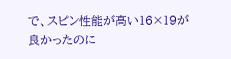で、スピン性能が高い16×19が良かったのに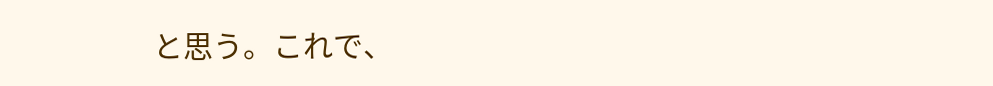と思う。これで、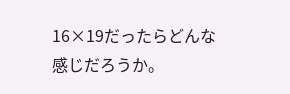16×19だったらどんな感じだろうか。